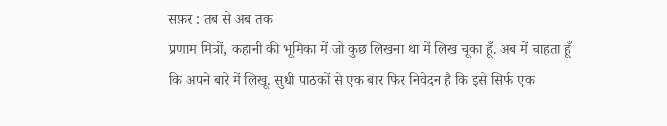सफ़र : तब से अब तक
प्रणाम मित्रों, कहानी की भूमिका में जो कुछ लिखना था में लिख चूका हूँ. अब में चाहता हूँ कि अपने बारे में लिखू. सुधी पाठकों से एक बार फिर निवेदन है कि इसे सिर्फ एक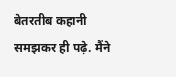बेतरतीब कहानी समझकर ही पढ़े. मैंने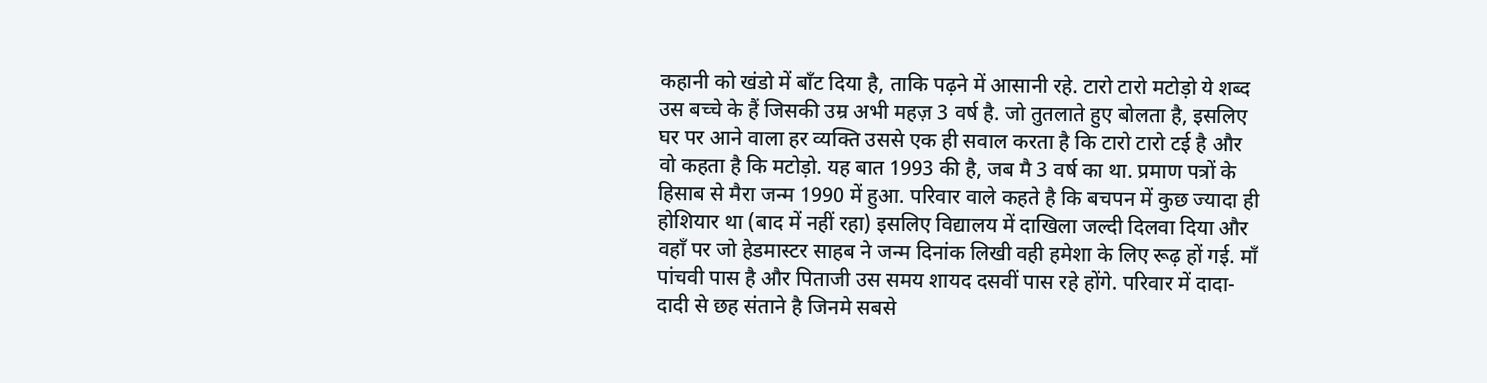कहानी को खंडो में बाँट दिया है, ताकि पढ़ने में आसानी रहे. टारो टारो मटोड़ो ये शब्द उस बच्चे के हैं जिसकी उम्र अभी महज़ 3 वर्ष है. जो तुतलाते हुए बोलता है, इसलिए घर पर आने वाला हर व्यक्ति उससे एक ही सवाल करता है कि टारो टारो टई है और वो कहता है कि मटोड़ो. यह बात 1993 की है, जब मै 3 वर्ष का था. प्रमाण पत्रों के हिसाब से मैरा जन्म 1990 में हुआ. परिवार वाले कहते है कि बचपन में कुछ ज्यादा ही होशियार था (बाद में नहीं रहा) इसलिए विद्यालय में दाखिला जल्दी दिलवा दिया और वहाँ पर जो हेडमास्टर साहब ने जन्म दिनांक लिखी वही हमेशा के लिए रूढ़ हों गई. माँ पांचवी पास है और पिताजी उस समय शायद दसवीं पास रहे होंगे. परिवार में दादा-दादी से छह संताने है जिनमे सबसे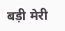बड़ी मेरी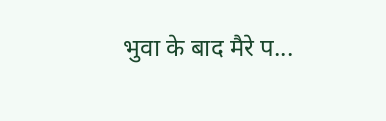भुवा के बाद मैरे प...